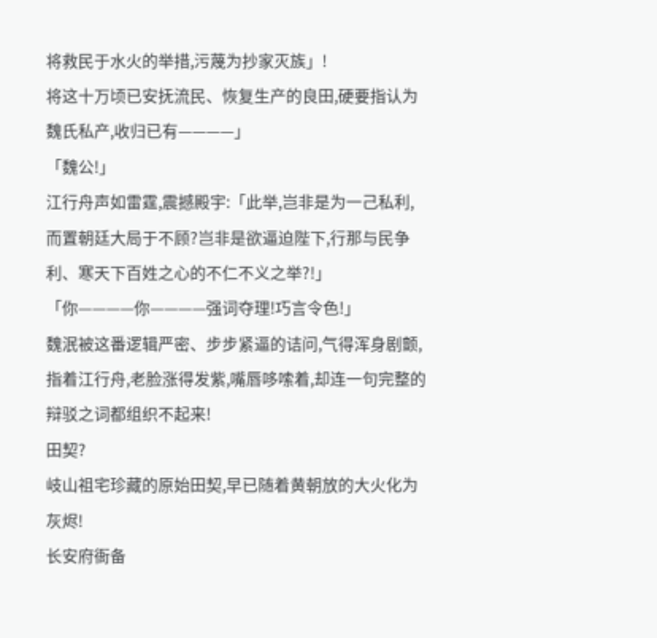将救民于水火的举措,污蔑为抄家灭族」!
将这十万顷已安抚流民、恢复生产的良田,硬要指认为魏氏私产,收归已有————」
「魏公!」
江行舟声如雷霆,震撼殿宇:「此举,岂非是为一己私利,而置朝廷大局于不顾?岂非是欲逼迫陛下,行那与民争利、寒天下百姓之心的不仁不义之举?!」
「你————你————强词夺理!巧言令色!」
魏泯被这番逻辑严密、步步紧逼的诘问,气得浑身剧颤,指着江行舟,老脸涨得发紫,嘴唇哆嗦着,却连一句完整的辩驳之词都组织不起来!
田契?
岐山祖宅珍藏的原始田契,早已随着黄朝放的大火化为灰烬!
长安府衙备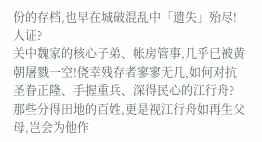份的存档,也早在城破混乱中「遗失」殆尽!
人证?
关中魏家的核心子弟、帐房管事,几乎已被黄朝屠戮一空!侥幸残存者寥寥无几,如何对抗圣眷正隆、手握重兵、深得民心的江行舟?
那些分得田地的百姓,更是视江行舟如再生父母,岂会为他作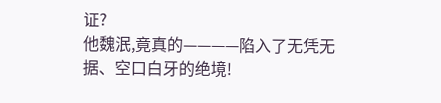证?
他魏泯,竟真的————陷入了无凭无据、空口白牙的绝境!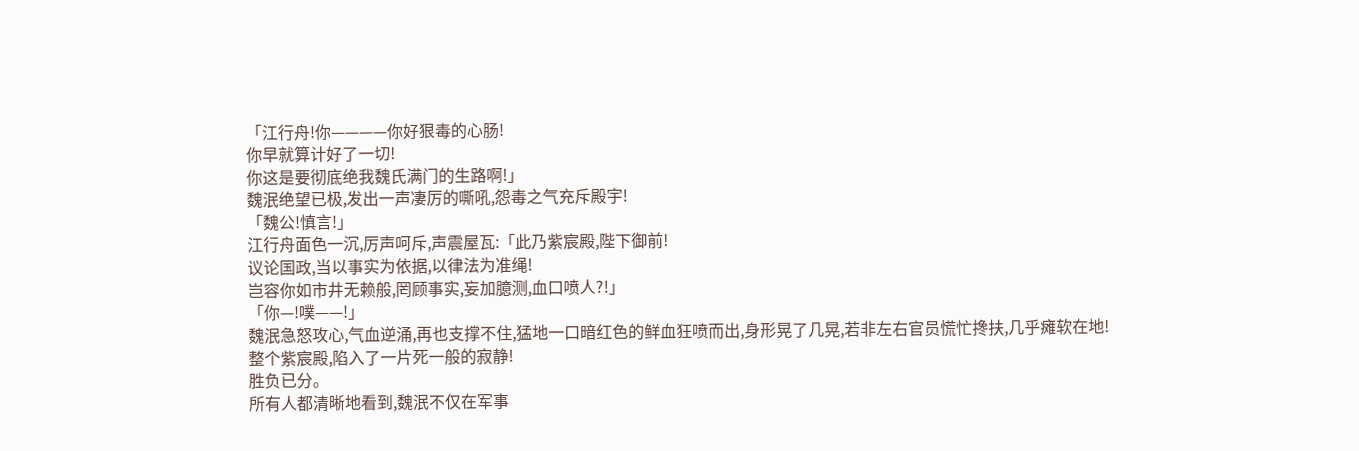「江行舟!你————你好狠毒的心肠!
你早就算计好了一切!
你这是要彻底绝我魏氏满门的生路啊!」
魏泯绝望已极,发出一声凄厉的嘶吼,怨毒之气充斥殿宇!
「魏公!慎言!」
江行舟面色一沉,厉声呵斥,声震屋瓦:「此乃紫宸殿,陛下御前!
议论国政,当以事实为依据,以律法为准绳!
岂容你如市井无赖般,罔顾事实,妄加臆测,血口喷人?!」
「你—!噗——!」
魏泯急怒攻心,气血逆涌,再也支撑不住,猛地一口暗红色的鲜血狂喷而出,身形晃了几晃,若非左右官员慌忙搀扶,几乎瘫软在地!
整个紫宸殿,陷入了一片死一般的寂静!
胜负已分。
所有人都清晰地看到,魏泯不仅在军事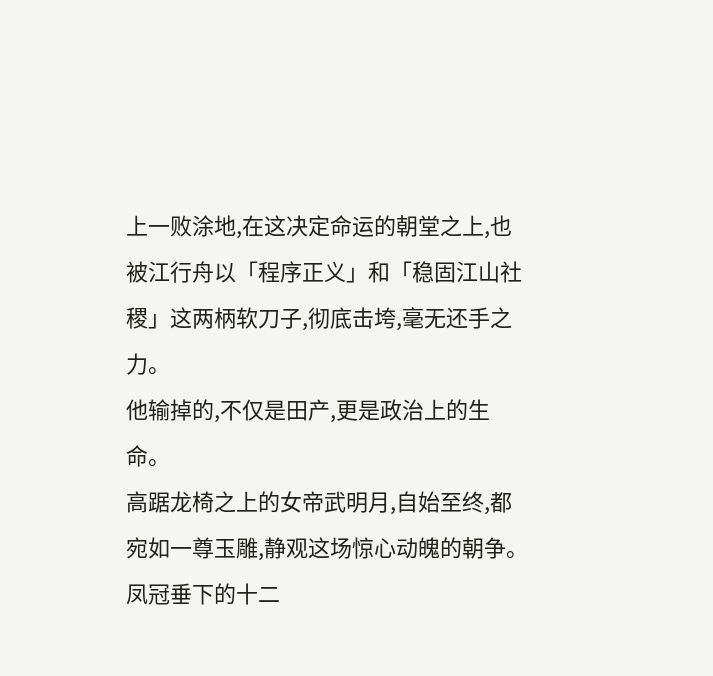上一败涂地,在这决定命运的朝堂之上,也被江行舟以「程序正义」和「稳固江山社稷」这两柄软刀子,彻底击垮,毫无还手之力。
他输掉的,不仅是田产,更是政治上的生命。
高踞龙椅之上的女帝武明月,自始至终,都宛如一尊玉雕,静观这场惊心动魄的朝争。
凤冠垂下的十二